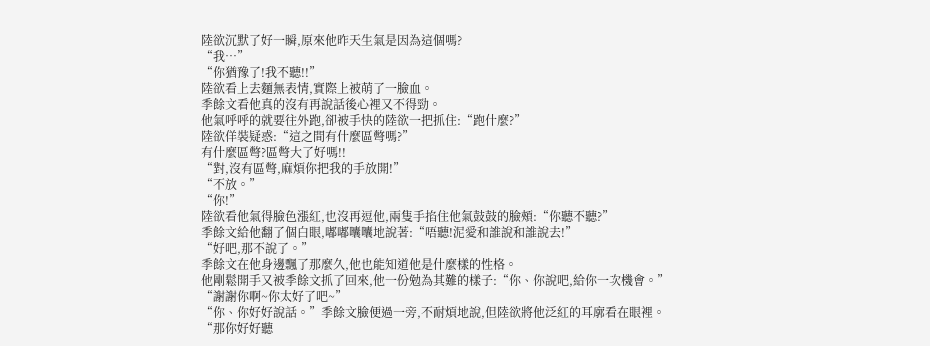陸欲沉默了好一瞬,原來他昨天生氣是因為這個嗎?
“我…”
“你猶豫了!我不聽!!”
陸欲看上去麵無表情,實際上被萌了一臉血。
季餘文看他真的沒有再說話後心裡又不得勁。
他氣呼呼的就要往外跑,卻被手快的陸欲一把抓住:“跑什麼?”
陸欲佯裝疑惑:“這之間有什麼區彆嗎?”
有什麼區彆?區彆大了好嗎!!
“對,沒有區彆,麻煩你把我的手放開!”
“不放。”
“你!”
陸欲看他氣得臉色漲紅,也沒再逗他,兩隻手掐住他氣鼓鼓的臉頰:“你聽不聽?”
季餘文給他翻了個白眼,嘟嘟囔囔地說著:“唔聽!泥愛和誰說和誰說去!”
“好吧,那不說了。”
季餘文在他身邊飄了那麼久,他也能知道他是什麼樣的性格。
他剛鬆開手又被季餘文抓了回來,他一份勉為其難的樣子:“你、你說吧,給你一次機會。”
“謝謝你啊~你太好了吧~”
“你、你好好說話。”季餘文臉便過一旁,不耐煩地說,但陸欲將他泛紅的耳廓看在眼裡。
“那你好好聽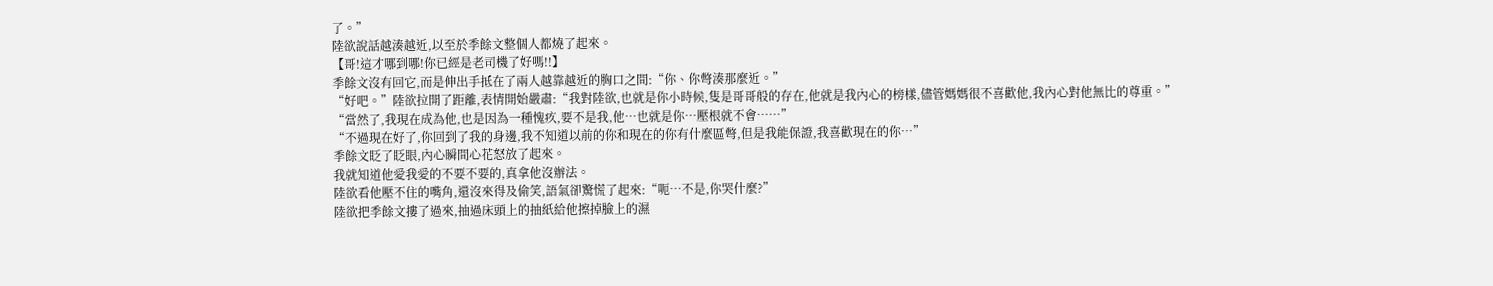了。”
陸欲說話越湊越近,以至於季餘文整個人都燒了起來。
【哥!這才哪到哪!你已經是老司機了好嗎!!】
季餘文沒有回它,而是伸出手抵在了兩人越靠越近的胸口之間:“你、你彆湊那麼近。”
“好吧。”陸欲拉開了距離,表情開始嚴肅:“我對陸欲,也就是你小時候,隻是哥哥般的存在,他就是我內心的榜樣,儘管媽媽很不喜歡他,我內心對他無比的尊重。”
“當然了,我現在成為他,也是因為一種愧疚,要不是我,他…也就是你…壓根就不會……”
“不過現在好了,你回到了我的身邊,我不知道以前的你和現在的你有什麼區彆,但是我能保證,我喜歡現在的你…”
季餘文眨了眨眼,內心瞬間心花怒放了起來。
我就知道他愛我愛的不要不要的,真拿他沒辦法。
陸欲看他壓不住的嘴角,還沒來得及偷笑,語氣卻驚慌了起來:“呃…不是,你哭什麼?”
陸欲把季餘文摟了過來,抽過床頭上的抽紙給他擦掉臉上的濕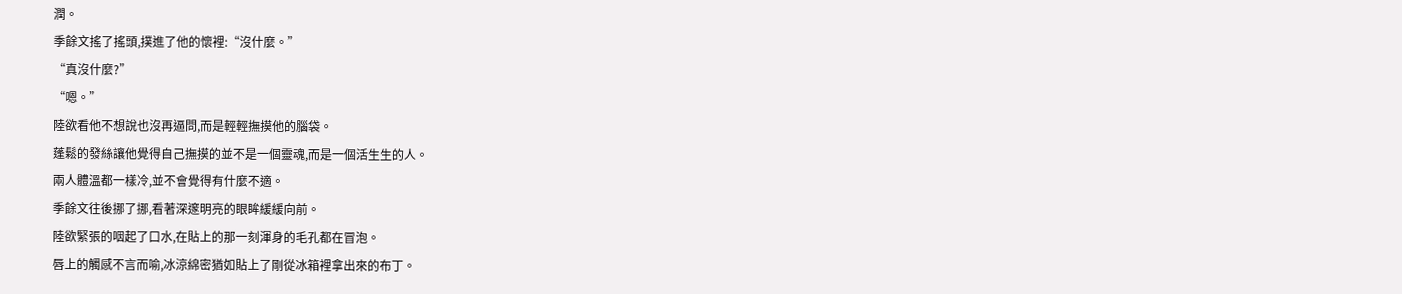潤。
季餘文搖了搖頭,撲進了他的懷裡:“沒什麼。”
“真沒什麼?”
“嗯。”
陸欲看他不想說也沒再逼問,而是輕輕撫摸他的腦袋。
蓬鬆的發絲讓他覺得自己撫摸的並不是一個靈魂,而是一個活生生的人。
兩人體溫都一樣冷,並不會覺得有什麼不適。
季餘文往後挪了挪,看著深邃明亮的眼眸緩緩向前。
陸欲緊張的咽起了口水,在貼上的那一刻渾身的毛孔都在冒泡。
唇上的觸感不言而喻,冰涼綿密猶如貼上了剛從冰箱裡拿出來的布丁。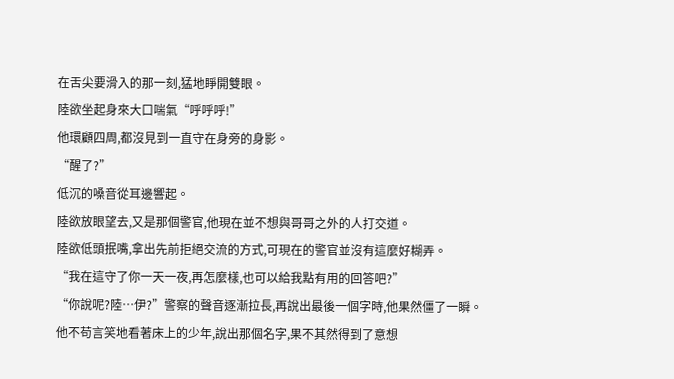在舌尖要滑入的那一刻,猛地睜開雙眼。
陸欲坐起身來大口喘氣“呼呼呼!”
他環顧四周,都沒見到一直守在身旁的身影。
“醒了?”
低沉的嗓音從耳邊響起。
陸欲放眼望去,又是那個警官,他現在並不想與哥哥之外的人打交道。
陸欲低頭抿嘴,拿出先前拒絕交流的方式,可現在的警官並沒有這麼好糊弄。
“我在這守了你一天一夜,再怎麼樣,也可以給我點有用的回答吧?”
“你說呢?陸…伊?”警察的聲音逐漸拉長,再說出最後一個字時,他果然僵了一瞬。
他不苟言笑地看著床上的少年,說出那個名字,果不其然得到了意想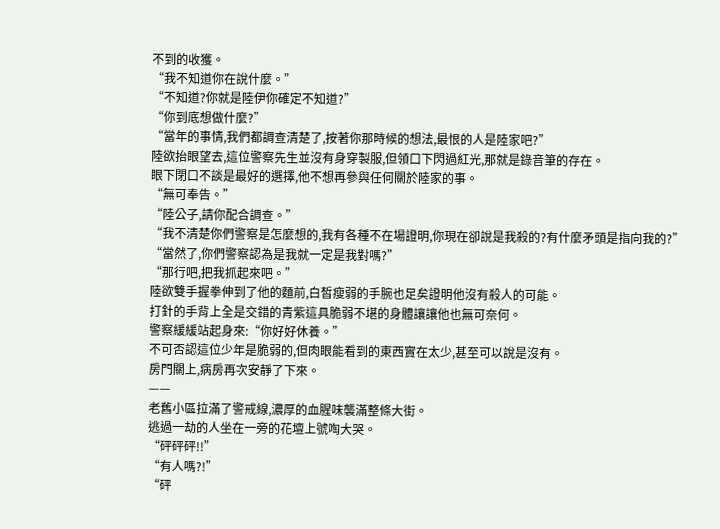不到的收獲。
“我不知道你在說什麼。”
“不知道?你就是陸伊你確定不知道?”
“你到底想做什麼?”
“當年的事情,我們都調查清楚了,按著你那時候的想法,最恨的人是陸家吧?”
陸欲抬眼望去,這位警察先生並沒有身穿製服,但領口下閃過紅光,那就是錄音筆的存在。
眼下閉口不談是最好的選擇,他不想再參與任何關於陸家的事。
“無可奉告。”
“陸公子,請你配合調查。”
“我不清楚你們警察是怎麼想的,我有各種不在場證明,你現在卻說是我殺的?有什麼矛頭是指向我的?”
“當然了,你們警察認為是我就一定是我對嗎?”
“那行吧,把我抓起來吧。”
陸欲雙手握拳伸到了他的麵前,白皙瘦弱的手腕也足矣證明他沒有殺人的可能。
打針的手背上全是交錯的青紫這具脆弱不堪的身體讓讓他也無可奈何。
警察緩緩站起身來:“你好好休養。”
不可否認這位少年是脆弱的,但肉眼能看到的東西實在太少,甚至可以說是沒有。
房門關上,病房再次安靜了下來。
——
老舊小區拉滿了警戒線,濃厚的血腥味襲滿整條大街。
逃過一劫的人坐在一旁的花壇上號啕大哭。
“砰砰砰!!”
“有人嗎?!”
“砰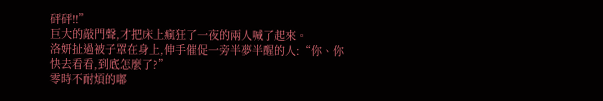砰砰!!”
巨大的敲門聲,才把床上瘋狂了一夜的兩人喊了起來。
洛妍扯過被子罩在身上,伸手催促一旁半夢半醒的人:“你、你快去看看,到底怎麼了?”
零時不耐煩的嘟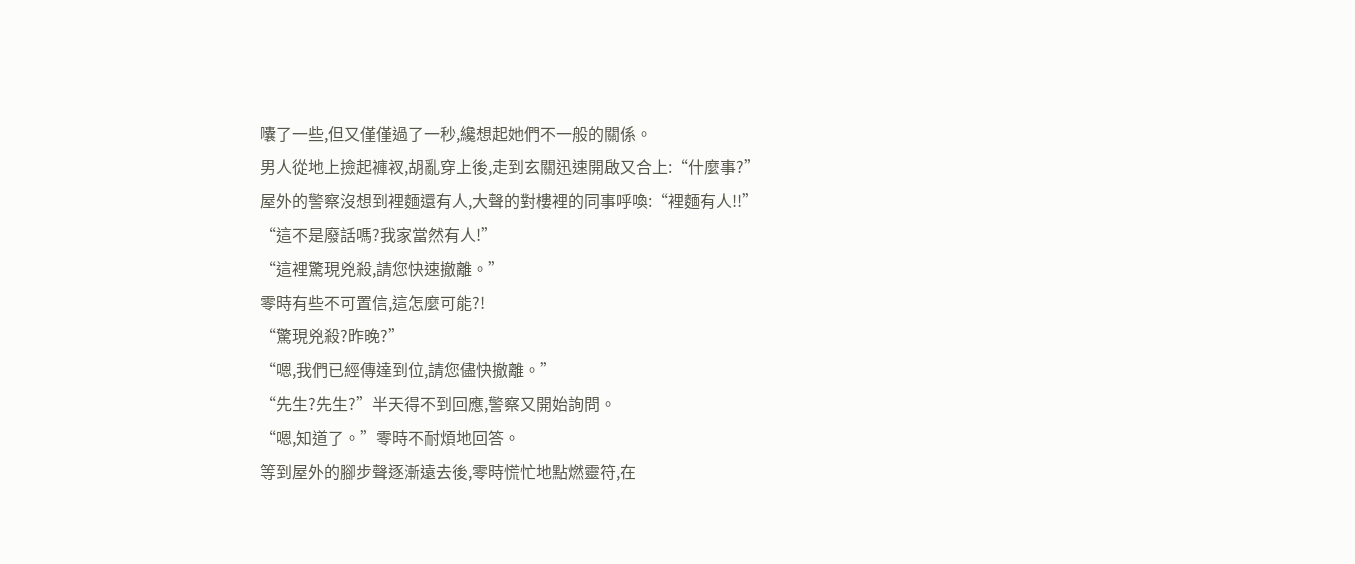囔了一些,但又僅僅過了一秒,纔想起她們不一般的關係。
男人從地上撿起褲衩,胡亂穿上後,走到玄關迅速開啟又合上:“什麼事?”
屋外的警察沒想到裡麵還有人,大聲的對樓裡的同事呼喚:“裡麵有人!!”
“這不是廢話嗎?我家當然有人!”
“這裡驚現兇殺,請您快速撤離。”
零時有些不可置信,這怎麼可能?!
“驚現兇殺?昨晚?”
“嗯,我們已經傳達到位,請您儘快撤離。”
“先生?先生?”半天得不到回應,警察又開始詢問。
“嗯,知道了。”零時不耐煩地回答。
等到屋外的腳步聲逐漸遠去後,零時慌忙地點燃靈符,在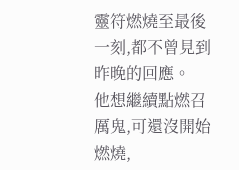靈符燃燒至最後一刻,都不曾見到昨晚的回應。
他想繼續點燃召厲鬼,可還沒開始燃燒,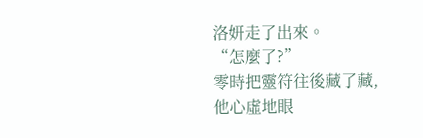洛妍走了出來。
“怎麼了?”
零時把靈符往後藏了藏,他心虛地眼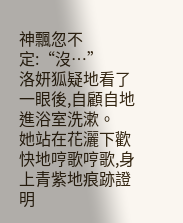神飄忽不定:“沒…”
洛妍狐疑地看了一眼後,自顧自地進浴室洗漱。
她站在花灑下歡快地哼歌哼歌,身上青紫地痕跡證明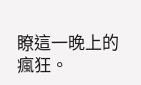瞭這一晚上的瘋狂。